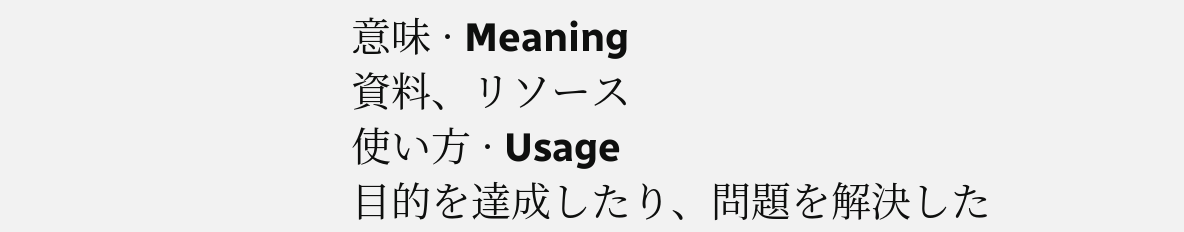意味 · Meaning
資料、リソース
使い方 · Usage
目的を達成したり、問題を解決した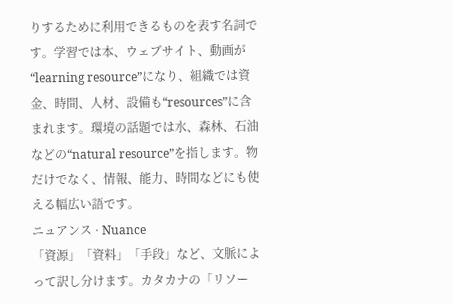りするために利用できるものを表す名詞です。学習では本、ウェブサイト、動画が“learning resource”になり、組織では資金、時間、人材、設備も“resources”に含まれます。環境の話題では水、森林、石油などの“natural resource”を指します。物だけでなく、情報、能力、時間などにも使える幅広い語です。
ニュアンス · Nuance
「資源」「資料」「手段」など、文脈によって訳し分けます。カタカナの「リソー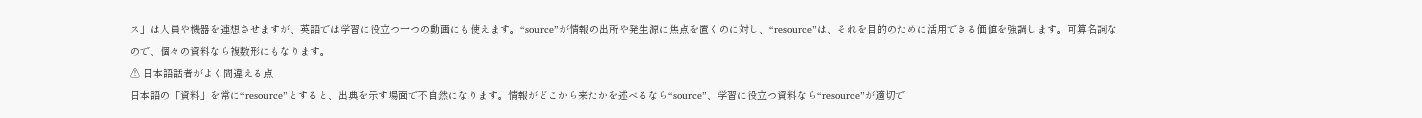ス」は人員や機器を連想させますが、英語では学習に役立つ一つの動画にも使えます。“source”が情報の出所や発生源に焦点を置くのに対し、“resource”は、それを目的のために活用できる価値を強調します。可算名詞なので、個々の資料なら複数形にもなります。
⚠ 日本語話者がよく間違える点
日本語の「資料」を常に“resource”とすると、出典を示す場面で不自然になります。情報がどこから来たかを述べるなら“source”、学習に役立つ資料なら“resource”が適切で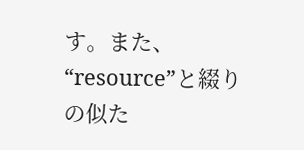す。また、“resource”と綴りの似た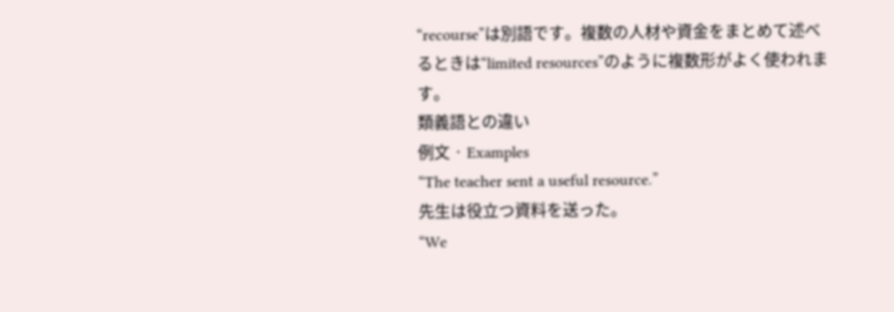“recourse”は別語です。複数の人材や資金をまとめて述べるときは“limited resources”のように複数形がよく使われます。
類義語との違い
例文 · Examples
“The teacher sent a useful resource.”
先生は役立つ資料を送った。
“We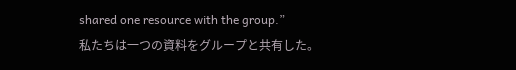shared one resource with the group.”
私たちは一つの資料をグループと共有した。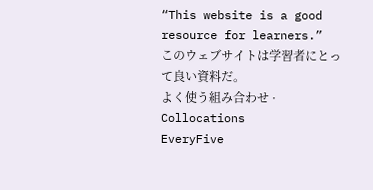“This website is a good resource for learners.”
このウェブサイトは学習者にとって良い資料だ。
よく使う組み合わせ · Collocations
EveryFive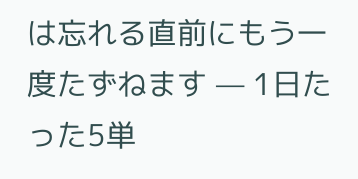は忘れる直前にもう一度たずねます — 1日たった5単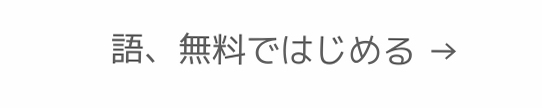語、無料ではじめる →